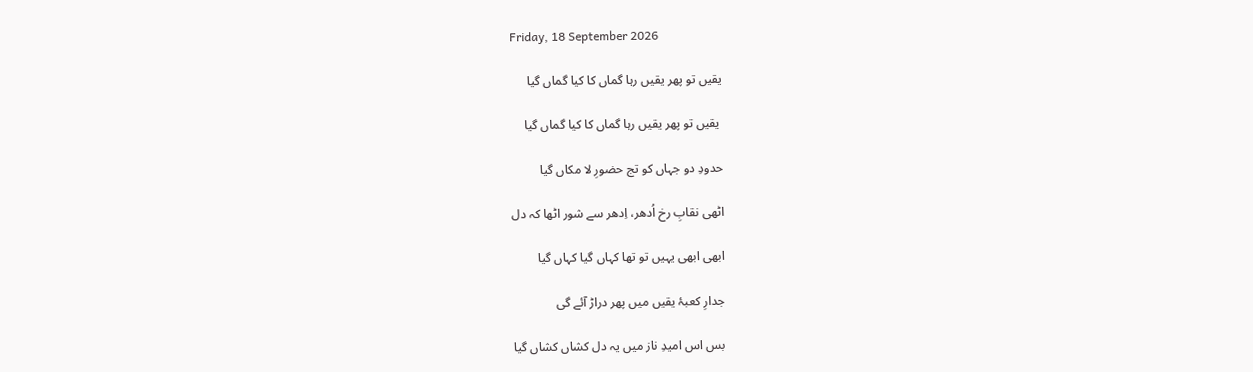Friday, 18 September 2026

یقیں تو پھر یقیں رہا گماں کا کیا گماں گیا

 یقیں تو پھر یقیں رہا گماں کا کیا گماں گیا

حدودِ دو جہاں کو تج حضورِ لا مکاں گیا

اٹھی نقابِ رخ اُدھر، اِدھر سے شور اٹھا کہ دل

ابھی ابھی یہیں تو تھا کہاں گیا کہاں گیا

جدارِ کعبۂ یقیں میں پھر دراڑ آئے گی

بس اس امیدِ ناز میں یہ دل کشاں کشاں گیا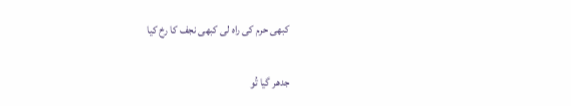کبھی حرم کی راہ لی کبھی نجف کا رخ کیا

جدھر گیا تُو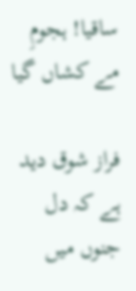ساقیا! ہجومِ مے کشاں گیا

فراز شوق دید ہے کہ دل جنوں میں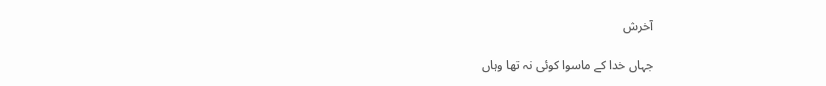آخرش

جہاں خدا کے ماسوا کوئی نہ تھا وہاں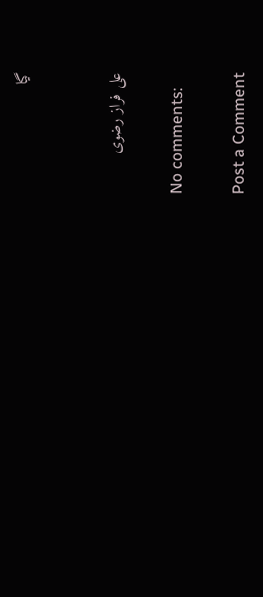گیا


علی فراز رضوی

No comments:

Post a Comment